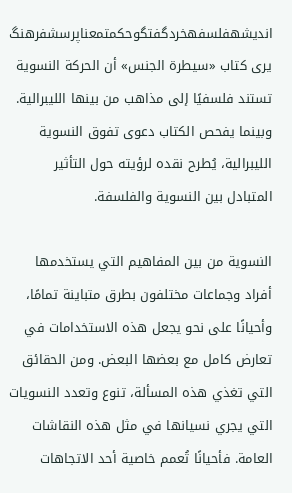اندیشهفلسفهخردگفتگوحکمتمعناپرسشفرهنگ
يرى كتاب «سيطرة الجنس» أن الحركة النسوية تستند فلسفيًا إلى مذاهب من بينها الليبرالية. وبينما يفحص الكتاب دعوى تفوق النسوية الليبرالية، يُطرح نقده لرؤيته حول التأثير المتبادل بين النسوية والفلسفة.

النسوية من بين المفاهيم التي يستخدمها أفراد وجماعات مختلفون بطرق متباينة تمامًا، وأحيانًا على نحو يجعل هذه الاستخدامات في تعارض كامل مع بعضها البعض. ومن الحقائق التي تغذي هذه المسألة، تنوع وتعدد النسويات التي يجري نسيانها في مثل هذه النقاشات العامة. فأحيانًا تُعمم خاصية أحد الاتجاهات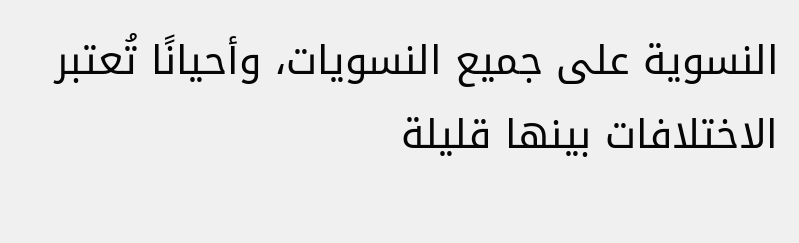النسوية على جميع النسويات، وأحيانًا تُعتبر الاختلافات بينها قليلة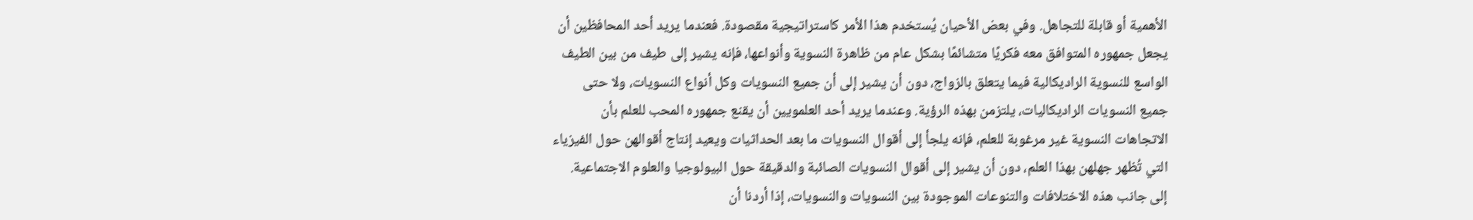الأهمية أو قابلة للتجاهل. وفي بعض الأحيان يُستخدم هذا الأمر كاستراتيجية مقصودة. فعندما يريد أحد المحافظين أن يجعل جمهوره المتوافق معه فكريًا متشائمًا بشكل عام من ظاهرة النسوية وأنواعها، فإنه يشير إلى طيف من بين الطيف الواسع للنسوية الراديكالية فيما يتعلق بالزواج، دون أن يشير إلى أن جميع النسويات وكل أنواع النسويات، ولا حتى جميع النسويات الراديكاليات، يلتزمن بهذه الرؤية. وعندما يريد أحد العلمويين أن يقنع جمهوره المحب للعلم بأن الاتجاهات النسوية غير مرغوبة للعلم، فإنه يلجأ إلى أقوال النسويات ما بعد الحداثيات ويعيد إنتاج أقوالهن حول الفيزياء التي تُظهر جهلهن بهذا العلم، دون أن يشير إلى أقوال النسويات الصائبة والدقيقة حول البيولوجيا والعلوم الاجتماعية.
إلى جانب هذه الاختلافات والتنوعات الموجودة بين النسويات والنسويات، إذا أردنا أن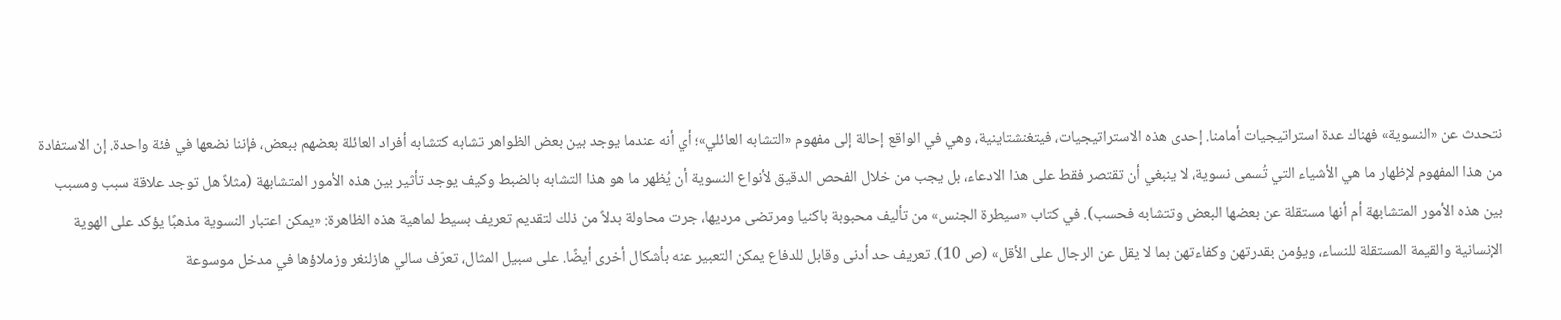نتحدث عن «النسوية» فهناك عدة استراتيجيات أمامنا. إحدى هذه الاستراتيجيات، فيتغنشتاينية، وهي في الواقع إحالة إلى مفهوم «التشابه العائلي»؛ أي أنه عندما يوجد بين بعض الظواهر تشابه كتشابه أفراد العائلة بعضهم ببعض، فإننا نضعها في فئة واحدة. إن الاستفادة من هذا المفهوم لإظهار ما هي الأشياء التي تُسمى نسوية، لا ينبغي أن تقتصر فقط على هذا الادعاء، بل يجب من خلال الفحص الدقيق لأنواع النسوية أن يُظهر ما هو هذا التشابه بالضبط وكيف يوجد تأثير بين هذه الأمور المتشابهة (مثلاً هل توجد علاقة سبب ومسبب بين هذه الأمور المتشابهة أم أنها مستقلة عن بعضها البعض وتتشابه فحسب). في كتاب «سيطرة الجنس» من تأليف محبوبة باكنيا ومرتضى مرديها، جرت محاولة بدلاً من ذلك لتقديم تعريف بسيط لماهية هذه الظاهرة: «يمكن اعتبار النسوية مذهبًا يؤكد على الهوية الإنسانية والقيمة المستقلة للنساء، ويؤمن بقدرتهن وكفاءتهن بما لا يقل عن الرجال على الأقل» (ص 10). تعريف حد أدنى وقابل للدفاع يمكن التعبير عنه بأشكال أخرى أيضًا. على سبيل المثال، تعرّف سالي هازلنغر وزملاؤها في مدخل موسوعة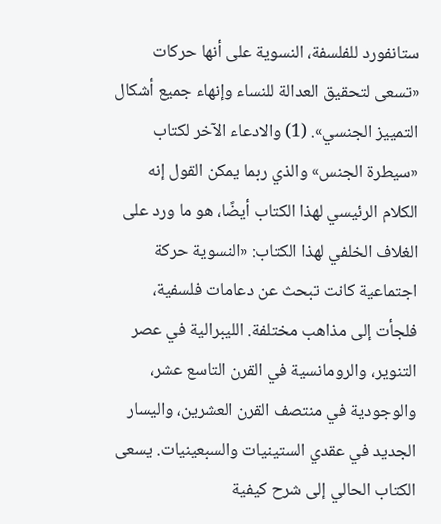ستانفورد للفلسفة، النسوية على أنها حركات «تسعى لتحقيق العدالة للنساء وإنهاء جميع أشكال التمييز الجنسي». (1) والادعاء الآخر لكتاب «سيطرة الجنس» والذي ربما يمكن القول إنه الكلام الرئيسي لهذا الكتاب أيضًا، هو ما ورد على الغلاف الخلفي لهذا الكتاب: «النسوية حركة اجتماعية كانت تبحث عن دعامات فلسفية، فلجأت إلى مذاهب مختلفة. الليبرالية في عصر التنوير، والرومانسية في القرن التاسع عشر، والوجودية في منتصف القرن العشرين، واليسار الجديد في عقدي الستينيات والسبعينيات. يسعى الكتاب الحالي إلى شرح كيفية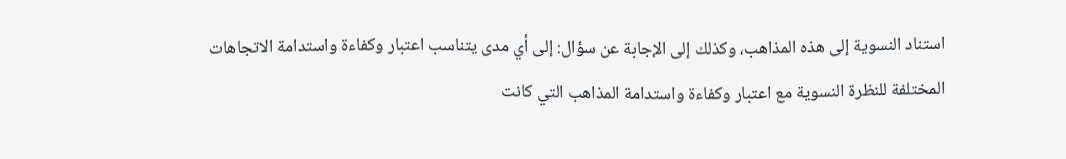استناد النسوية إلى هذه المذاهب، وكذلك إلى الإجابة عن سؤال: إلى أي مدى يتناسب اعتبار وكفاءة واستدامة الاتجاهات المختلفة للنظرة النسوية مع اعتبار وكفاءة واستدامة المذاهب التي كانت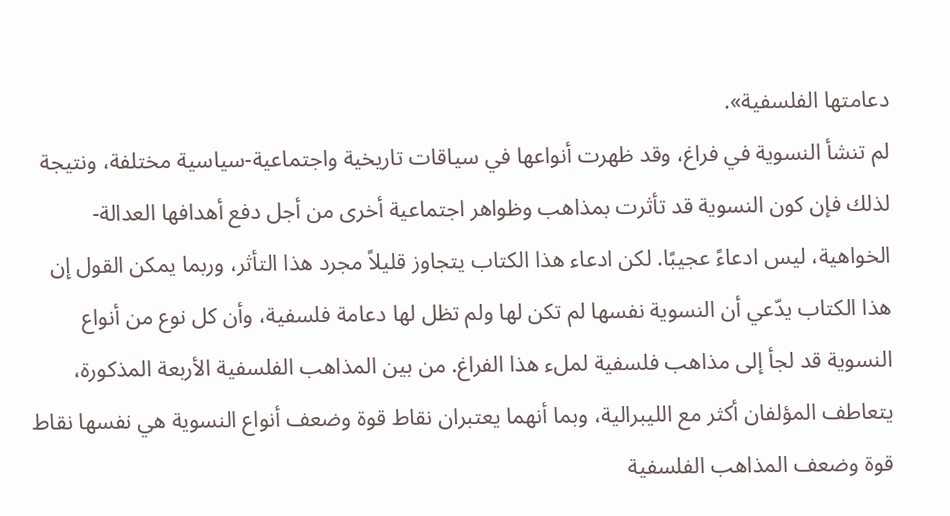دعامتها الفلسفية».
لم تنشأ النسوية في فراغ، وقد ظهرت أنواعها في سياقات تاريخية واجتماعية-سياسية مختلفة، ونتيجة لذلك فإن كون النسوية قد تأثرت بمذاهب وظواهر اجتماعية أخرى من أجل دفع أهدافها العدالة-الخواهية، ليس ادعاءً عجيبًا. لكن ادعاء هذا الكتاب يتجاوز قليلاً مجرد هذا التأثر، وربما يمكن القول إن هذا الكتاب يدّعي أن النسوية نفسها لم تكن لها ولم تظل لها دعامة فلسفية، وأن كل نوع من أنواع النسوية قد لجأ إلى مذاهب فلسفية لملء هذا الفراغ. من بين المذاهب الفلسفية الأربعة المذكورة، يتعاطف المؤلفان أكثر مع الليبرالية، وبما أنهما يعتبران نقاط قوة وضعف أنواع النسوية هي نفسها نقاط قوة وضعف المذاهب الفلسفية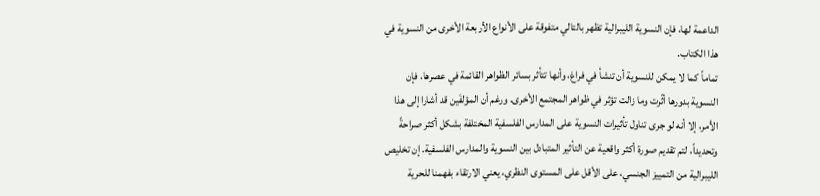الداعمة لها، فإن النسوية الليبرالية تظهر بالتالي متفوقة على الأنواع الأربعة الأخرى من النسوية في هذا الكتاب.
تماماً كما لا يمكن للنسوية أن تنشأ في فراغ، وأنها تتأثر بسائر الظواهر القائمة في عصرها، فإن النسوية بدورها أثّرت وما زالت تؤثر في ظواهر المجتمع الأخرى. ورغم أن المؤلفَين قد أشارا إلى هذا الأمر، إلا أنه لو جرى تناول تأثيرات النسوية على المدارس الفلسفية المختلفة بشكل أكثر صراحةً وتحديداً، لتم تقديم صورة أكثر واقعية عن التأثير المتبادل بين النسوية والمدارس الفلسفية. إن تخليص الليبرالية من التمييز الجنسي، على الأقل على المستوى النظري، يعني الارتقاء بفهمنا للحرية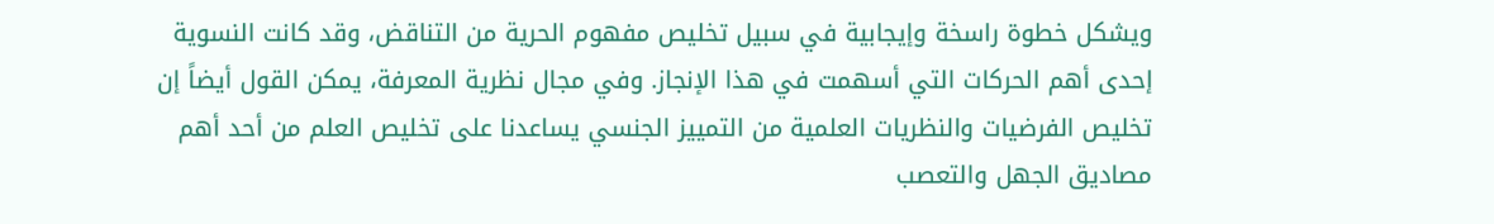ويشكل خطوة راسخة وإيجابية في سبيل تخليص مفهوم الحرية من التناقض، وقد كانت النسوية إحدى أهم الحركات التي أسهمت في هذا الإنجاز. وفي مجال نظرية المعرفة، يمكن القول أيضاً إن تخليص الفرضيات والنظريات العلمية من التمييز الجنسي يساعدنا على تخليص العلم من أحد أهم مصاديق الجهل والتعصب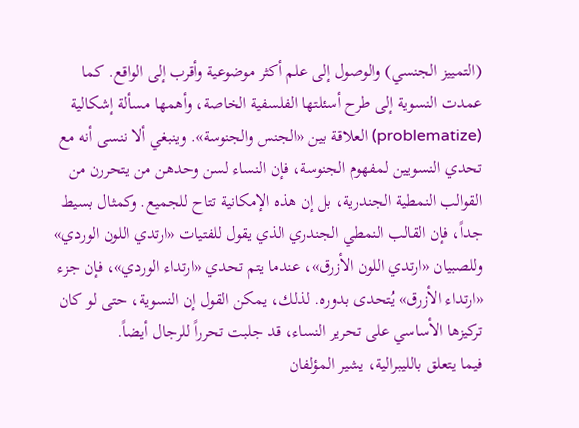(التمييز الجنسي) والوصول إلى علم أكثر موضوعية وأقرب إلى الواقع. كما عمدت النسوية إلى طرح أسئلتها الفلسفية الخاصة، وأهمها مسألة إشكالية (problematize) العلاقة بين «الجنس والجنوسة». وينبغي ألا ننسى أنه مع تحدي النسويين لمفهوم الجنوسة، فإن النساء لسن وحدهن من يتحررن من القوالب النمطية الجندرية، بل إن هذه الإمكانية تتاح للجميع. وكمثال بسيط جداً، فإن القالب النمطي الجندري الذي يقول للفتيات «ارتدي اللون الوردي» وللصبيان «ارتدي اللون الأزرق»، عندما يتم تحدي «ارتداء الوردي»، فإن جزء «ارتداء الأزرق» يُتحدى بدوره. لذلك، يمكن القول إن النسوية، حتى لو كان تركيزها الأساسي على تحرير النساء، قد جلبت تحرراً للرجال أيضاً.
فيما يتعلق بالليبرالية، يشير المؤلفان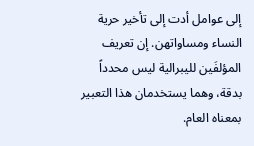إلى عوامل أدت إلى تأخير حرية النساء ومساواتهن. إن تعريف المؤلفَين لليبرالية ليس محدداً بدقة، وهما يستخدمان هذا التعبير بمعناه العام.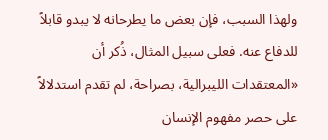ولهذا السبب، فإن بعض ما يطرحانه لا يبدو قابلاً للدفاع عنه. فعلى سبيل المثال، ذُكر أن «المعتقدات الليبرالية، بصراحة، لم تقدم استدلالاً على حصر مفهوم الإنسان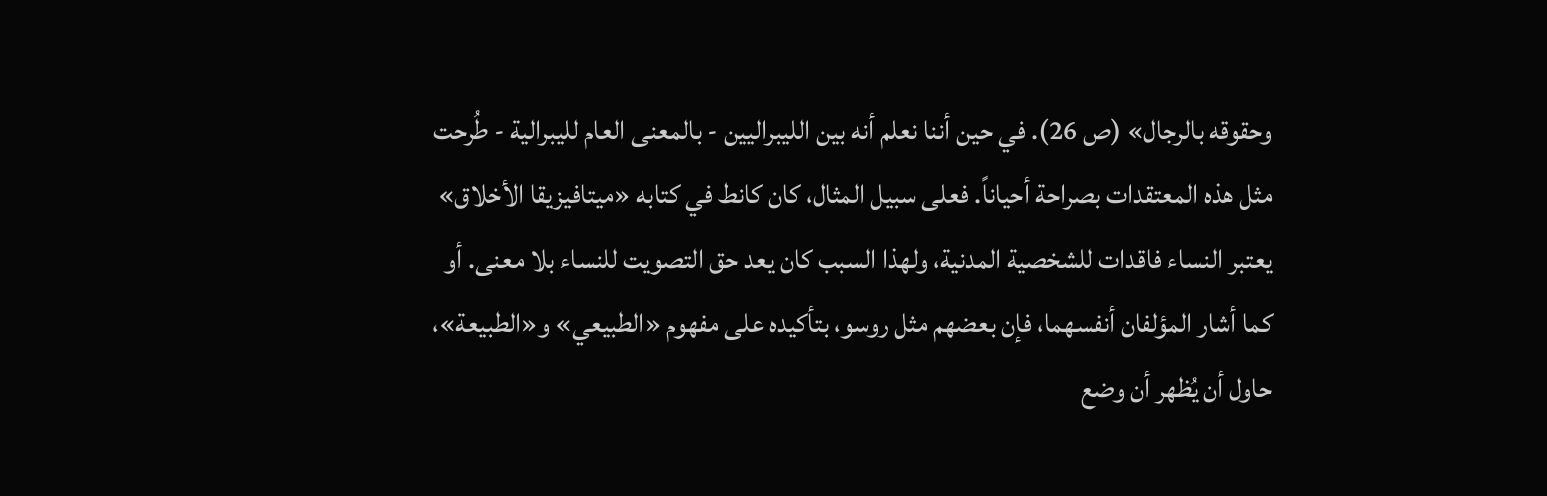وحقوقه بالرجال» (ص 26). في حين أننا نعلم أنه بين الليبراليين - بالمعنى العام لليبرالية - طُرحت مثل هذه المعتقدات بصراحة أحياناً. فعلى سبيل المثال، كان كانط في كتابه «ميتافيزيقا الأخلاق» يعتبر النساء فاقدات للشخصية المدنية، ولهذا السبب كان يعد حق التصويت للنساء بلا معنى. أو كما أشار المؤلفان أنفسهما، فإن بعضهم مثل روسو، بتأكيده على مفهوم «الطبيعي» و«الطبيعة»، حاول أن يُظهر أن وضع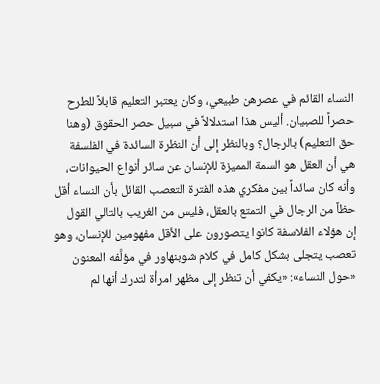النساء القائم في عصرهن طبيعي، وكان يعتبر التعليم قابلاً للطرح حصراً للصبيان. أليس هذا استدلالاً في سبيل حصر الحقوق (وهنا حق التعليم) بالرجال؟ وبالنظر إلى أن النظرة السائدة في الفلسفة هي أن العقل هو السمة المميزة للإنسان عن سائر أنواع الحيوانات، وأنه كان سائداً بين مفكري هذه الفترة التعصب القائل بأن النساء أقل حظاً من الرجال في التمتع بالعقل، فليس من الغريب بالتالي القول إن هؤلاء الفلاسفة كانوا يتصورون على الأقل مفهومين للإنسان، وهو تعصب يتجلى بشكل كامل في كلام شوبنهاور في مؤلَّفه المعنون «حول النساء»: «يكفي أن تنظر إلى مظهر امرأة لتدرك أنها لم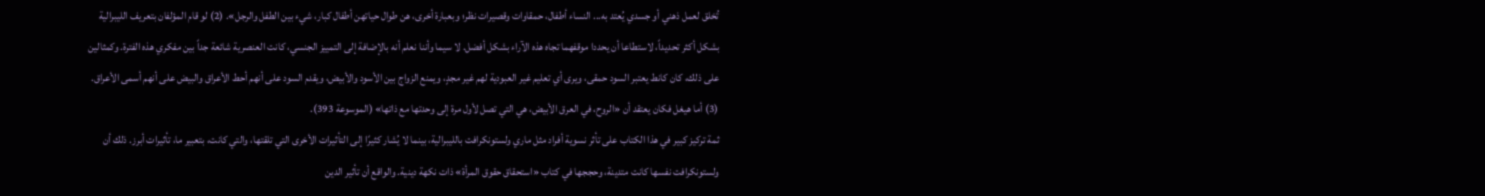تُخلق لعمل ذهني أو جسدي يُعتد به... النساء أطفال، حمقاوات وقصيرات نظر؛ وبعبارة أخرى، هن طوال حياتهن أطفال كبار، شيء بين الطفل والرجل». (2) لو قام المؤلفان بتعريف الليبرالية بشكل أكثر تحديداً، لاستطاعا أن يحددا موقفهما تجاه هذه الآراء بشكل أفضل. لا سيما وأننا نعلم أنه بالإضافة إلى التمييز الجنسي، كانت العنصرية شائعة جداً بين مفكري هذه الفترة. وكمثالين على ذلك، كان كانط يعتبر السود حمقى، ويرى أي تعليم غير العبودية لهم غير مجدٍ، ويمنع الزواج بين الأسود والأبيض، ويقدم السود على أنهم أحط الأعراق والبيض على أنهم أسمى الأعراق. (3) أما هيغل فكان يعتقد أن «الروح، في العرق الأبيض، هي التي تصل لأول مرة إلى وحدتها مع ذاتها» (الموسوعة 393).
ثمة تركيز كبير في هذا الكتاب على تأثر نسوية أفراد مثل ماري ولستونكرافت بالليبرالية، بينما لا يُشار كثيرًا إلى التأثيرات الأخرى التي تلقتها، والتي كانت، بتعبير ما، تأثيرات أبرز. ذلك أن ولستونكرافت نفسها كانت متدينة، وحججها في كتاب «استحقاق حقوق المرأة» ذات نكهة دينية. والواقع أن تأثير الدين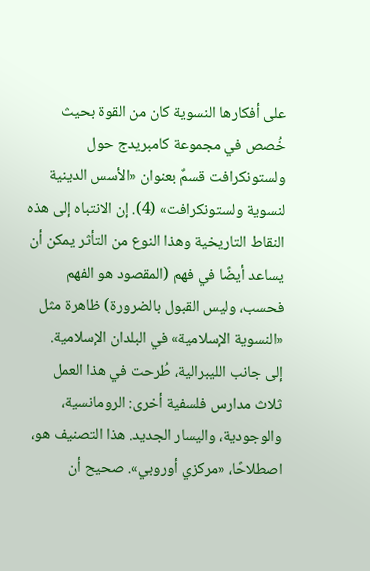على أفكارها النسوية كان من القوة بحيث خُصص في مجموعة كامبريدج حول ولستونكرافت قسمٌ بعنوان «الأسس الدينية لنسوية ولستونكرافت» (4). إن الانتباه إلى هذه النقاط التاريخية وهذا النوع من التأثر يمكن أن يساعد أيضًا في فهم (المقصود هو الفهم فحسب، وليس القبول بالضرورة) ظاهرة مثل «النسوية الإسلامية» في البلدان الإسلامية.
إلى جانب الليبرالية، طُرحت في هذا العمل ثلاث مدارس فلسفية أخرى: الرومانسية، والوجودية، واليسار الجديد. هذا التصنيف هو، اصطلاحًا، «مركزي أوروبي». صحيح أن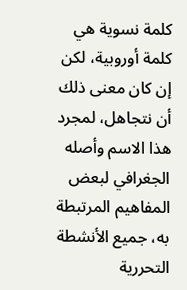كلمة نسوية هي كلمة أوروبية، لكن إن كان معنى ذلك أن نتجاهل، لمجرد هذا الاسم وأصله الجغرافي لبعض المفاهيم المرتبطة به، جميع الأنشطة التحررية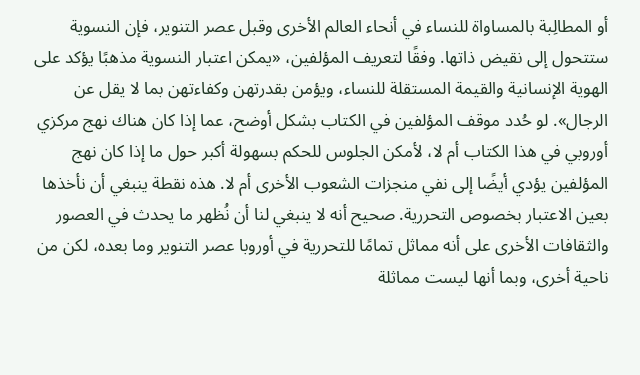أو المطالِبة بالمساواة للنساء في أنحاء العالم الأخرى وقبل عصر التنوير، فإن النسوية ستتحول إلى نقيض ذاتها. وفقًا لتعريف المؤلفين، «يمكن اعتبار النسوية مذهبًا يؤكد على الهوية الإنسانية والقيمة المستقلة للنساء، ويؤمن بقدرتهن وكفاءتهن بما لا يقل عن الرجال». لو حُدد موقف المؤلفين في الكتاب بشكل أوضح، عما إذا كان هناك نهج مركزي أوروبي في هذا الكتاب أم لا، لأمكن الجلوس للحكم بسهولة أكبر حول ما إذا كان نهج المؤلفين يؤدي أيضًا إلى نفي منجزات الشعوب الأخرى أم لا. هذه نقطة ينبغي أن نأخذها بعين الاعتبار بخصوص التحررية. صحيح أنه لا ينبغي لنا أن نُظهر ما يحدث في العصور والثقافات الأخرى على أنه مماثل تمامًا للتحررية في أوروبا عصر التنوير وما بعده، لكن من ناحية أخرى، وبما أنها ليست مماثلة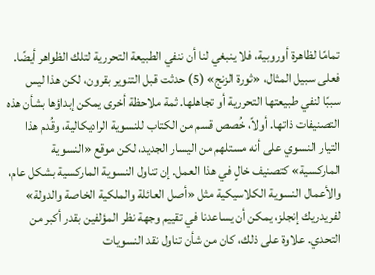تمامًا لظاهرة أوروبية، فلا ينبغي لنا أن ننفي الطبيعة التحررية لتلك الظواهر أيضًا. فعلى سبيل المثال، «ثورة الزنج» (5) حدثت قبل التنوير بقرون، لكن هذا ليس سببًا لنفي طبيعتها التحررية أو تجاهلها. ثمة ملاحظة أخرى يمكن إبداؤها بشأن هذه التصنيفات ذاتها. أولاً، خُصص قسم من الكتاب للنسوية الراديكالية، وقُدم هذا التيار النسوي على أنه مستلهم من اليسار الجديد، لكن موقع «النسوية الماركسية» كتصنيف خالٍ في هذا العمل. إن تناول النسوية الماركسية بشكل عام، والأعمال النسوية الكلاسيكية مثل «أصل العائلة والملكية الخاصة والدولة» لفريدريك إنجلز، يمكن أن يساعدنا في تقييم وجهة نظر المؤلفين بقدر أكبر من التحدي. علاوة على ذلك، كان من شأن تناول نقد النسويات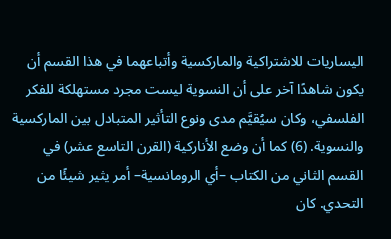اليساريات للاشتراكية والماركسية وأتباعهما في هذا القسم أن يكون شاهدًا آخر على أن النسوية ليست مجرد مستهلكة للفكر الفلسفي، وكان سيُقيَّم مدى ونوع التأثير المتبادل بين الماركسية والنسوية. (6) كما أن وضع الأناركية (القرن التاسع عشر) في القسم الثاني من الكتاب –أي الرومانسية– أمر يثير شيئًا من التحدي. كان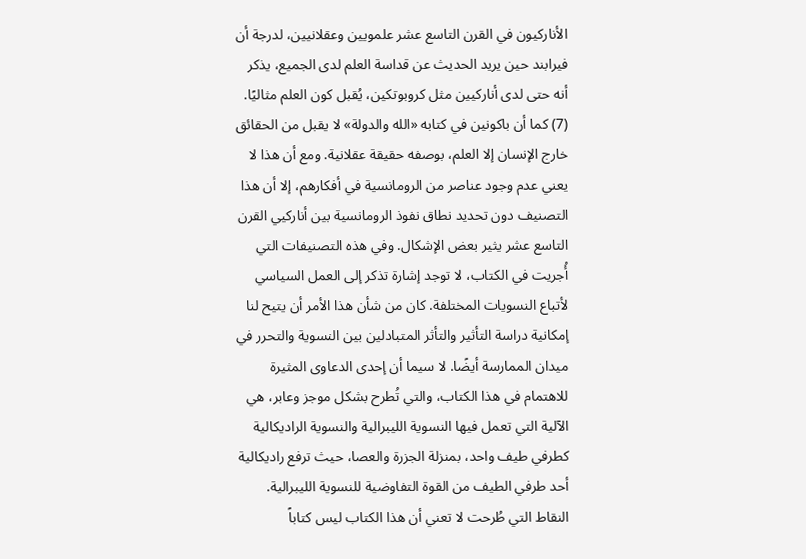الأناركيون في القرن التاسع عشر علمويين وعقلانيين، لدرجة أن فيرابند حين يريد الحديث عن قداسة العلم لدى الجميع، يذكر أنه حتى لدى أناركيين مثل كروبوتكين، يُقبل كون العلم مثاليًا. (7) كما أن باكونين في كتابه «الله والدولة» لا يقبل من الحقائق خارج الإنسان إلا العلم، بوصفه حقيقة عقلانية. ومع أن هذا لا يعني عدم وجود عناصر من الرومانسية في أفكارهم، إلا أن هذا التصنيف دون تحديد نطاق نفوذ الرومانسية بين أناركيي القرن التاسع عشر يثير بعض الإشكال. وفي هذه التصنيفات التي أُجريت في الكتاب، لا توجد إشارة تذكر إلى العمل السياسي لأتباع النسويات المختلفة. كان من شأن هذا الأمر أن يتيح لنا إمكانية دراسة التأثير والتأثر المتبادلين بين النسوية والتحرر في ميدان الممارسة أيضًا. لا سيما أن إحدى الدعاوى المثيرة للاهتمام في هذا الكتاب، والتي تُطرح بشكل موجز وعابر، هي الآلية التي تعمل فيها النسوية الليبرالية والنسوية الراديكالية كطرفي طيف واحد، بمنزلة الجزرة والعصا، حيث ترفع راديكالية أحد طرفي الطيف من القوة التفاوضية للنسوية الليبرالية.
النقاط التي طُرحت لا تعني أن هذا الكتاب ليس كتاباً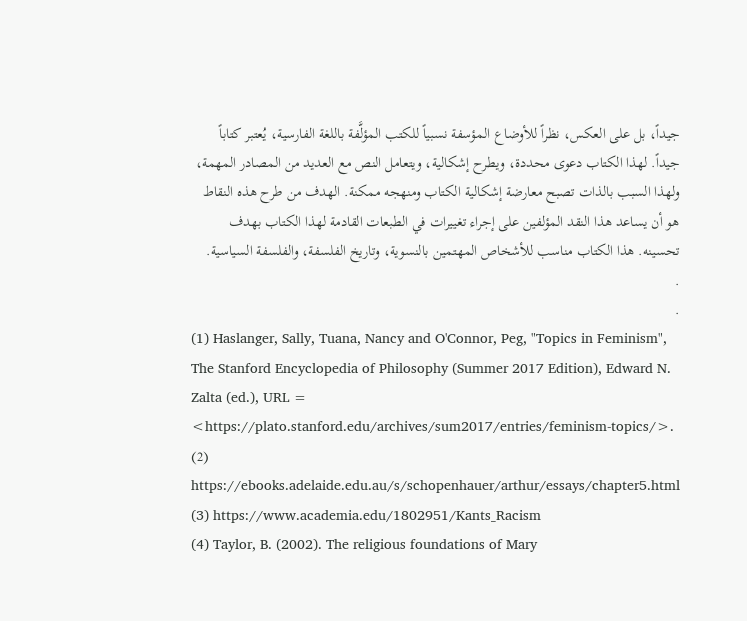جيداً، بل على العكس، نظراً للأوضاع المؤسفة نسبياً للكتب المؤلَّفة باللغة الفارسية، يُعتبر كتاباً جيداً. لهذا الكتاب دعوى محددة، ويطرح إشكالية، ويتعامل النص مع العديد من المصادر المهمة، ولهذا السبب بالذات تصبح معارضة إشكالية الكتاب ومنهجه ممكنة. الهدف من طرح هذه النقاط هو أن يساعد هذا النقد المؤلفين على إجراء تغييرات في الطبعات القادمة لهذا الكتاب بهدف تحسينه. هذا الكتاب مناسب للأشخاص المهتمين بالنسوية، وتاريخ الفلسفة، والفلسفة السياسية.
.
.
(1) Haslanger, Sally, Tuana, Nancy and O'Connor, Peg, "Topics in Feminism", The Stanford Encyclopedia of Philosophy (Summer 2017 Edition), Edward N. Zalta (ed.), URL = <https://plato.stanford.edu/archives/sum2017/entries/feminism-topics/>.
(2) https://ebooks.adelaide.edu.au/s/schopenhauer/arthur/essays/chapter5.html
(3) https://www.academia.edu/1802951/Kants_Racism
(4) Taylor, B. (2002). The religious foundations of Mary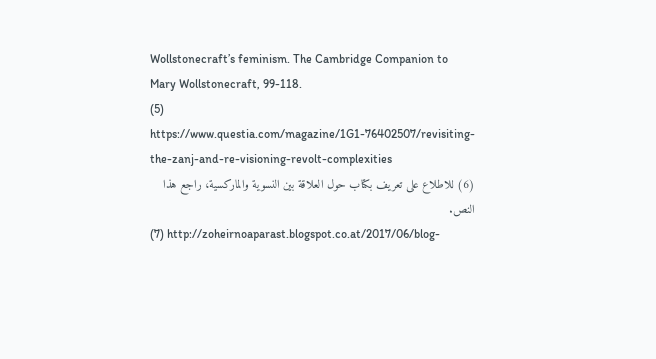Wollstonecraft’s feminism. The Cambridge Companion to Mary Wollstonecraft, 99-118.
(5) https://www.questia.com/magazine/1G1-76402507/revisiting-the-zanj-and-re-visioning-revolt-complexities
(6) للاطلاع على تعريف بكتاب حول العلاقة بين النسوية والماركسية، راجع هذا النص.
(7) http://zoheirnoaparast.blogspot.co.at/2017/06/blog-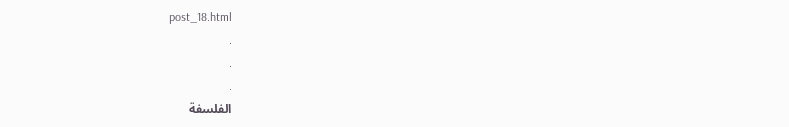post_18.html
.
.
.
الفلسفة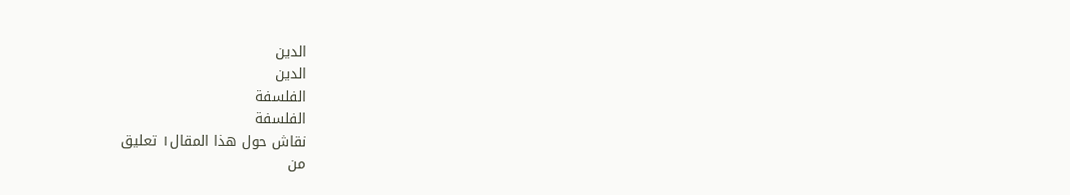الدين
الدين
الفلسفة
الفلسفة
نقاش حول هذا المقال١ تعليق
من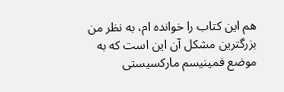هم این کتاب را خوانده ام، به نظر من بزرگترین مشکل آن این است که به موضع فمینیسم مارکسیستی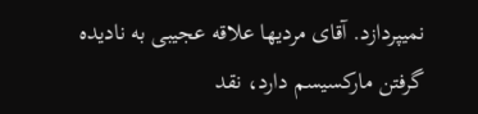نمیپردازد. آقای مردیها علاقه عجیبی به نادیده گرفتن مارکسیسم دارد، نقد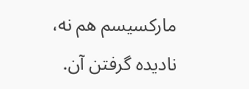مارکسیسم هم نه، نادیده گرفتن آن.